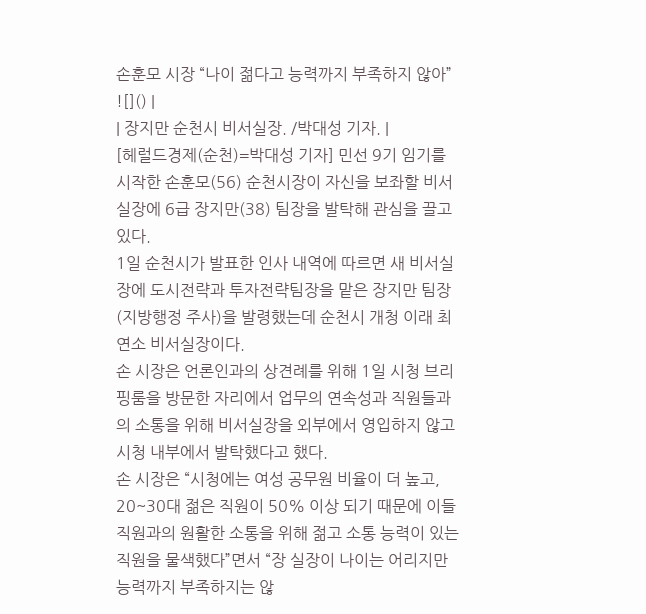손훈모 시장 “나이 젊다고 능력까지 부족하지 않아”
![]() |
| 장지만 순천시 비서실장. /박대성 기자. |
[헤럴드경제(순천)=박대성 기자] 민선 9기 임기를 시작한 손훈모(56) 순천시장이 자신을 보좌할 비서실장에 6급 장지만(38) 팀장을 발탁해 관심을 끌고 있다.
1일 순천시가 발표한 인사 내역에 따르면 새 비서실장에 도시전략과 투자전략팀장을 맡은 장지만 팀장(지방행정 주사)을 발령했는데 순천시 개청 이래 최연소 비서실장이다.
손 시장은 언론인과의 상견례를 위해 1일 시청 브리핑룸을 방문한 자리에서 업무의 연속성과 직원들과의 소통을 위해 비서실장을 외부에서 영입하지 않고 시청 내부에서 발탁했다고 했다.
손 시장은 “시청에는 여성 공무원 비율이 더 높고, 20~30대 젊은 직원이 50% 이상 되기 때문에 이들 직원과의 원활한 소통을 위해 젊고 소통 능력이 있는 직원을 물색했다”면서 “장 실장이 나이는 어리지만 능력까지 부족하지는 않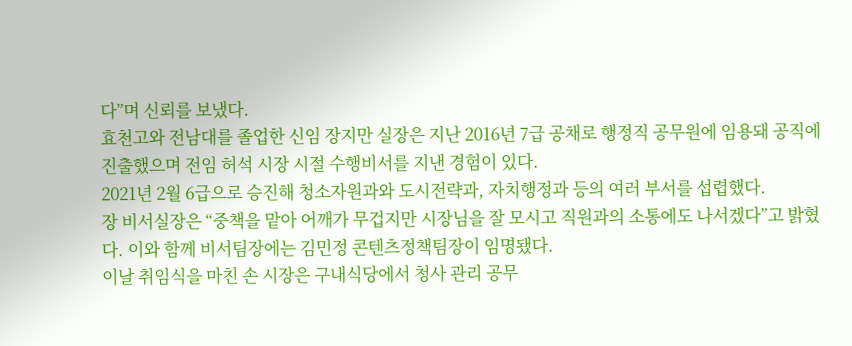다”며 신뢰를 보냈다.
효천고와 전남대를 졸업한 신임 장지만 실장은 지난 2016년 7급 공채로 행정직 공무원에 임용돼 공직에 진출했으며 전임 허석 시장 시절 수행비서를 지낸 경험이 있다.
2021년 2월 6급으로 승진해 청소자원과와 도시전략과, 자치행정과 등의 여러 부서를 섭렵했다.
장 비서실장은 “중책을 맡아 어깨가 무겁지만 시장님을 잘 모시고 직원과의 소통에도 나서겠다”고 밝혔다. 이와 함께 비서팀장에는 김민정 콘텐츠정책팀장이 임명됐다.
이날 취임식을 마친 손 시장은 구내식당에서 청사 관리 공무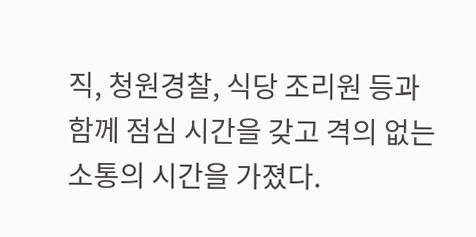직, 청원경찰, 식당 조리원 등과 함께 점심 시간을 갖고 격의 없는 소통의 시간을 가졌다.